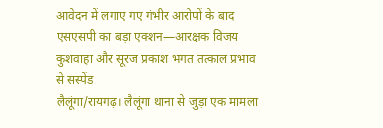आवेदन में लगाए गए गंभीर आरोपों के बाद एसएसपी का बड़ा एक्शन—आरक्षक विजय कुशवाहा और सूरज प्रकाश भगत तत्काल प्रभाव से सस्पेंड
लैलूंगा/रायगढ़। लैलूंगा थाना से जुड़ा एक मामला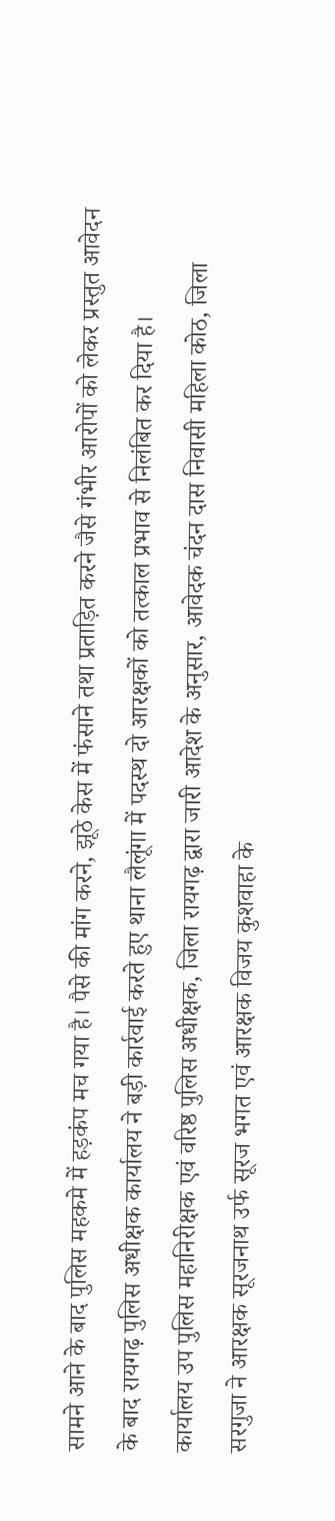सामने आने के बाद पुलिस महकमे में हड़कंप मच गया है। पैसे की मांग करने, झूठे केस में फंसाने तथा प्रताड़ित करने जैसे गंभीर आरोपों को लेकर प्रस्तुत आवेदन के बाद रायगढ़ पुलिस अधीक्षक कार्यालय ने बड़ी कार्रवाई करते हुए थाना लैलूंगा में पदस्थ दो आरक्षकों को तत्काल प्रभाव से निलंबित कर दिया है।
कार्यालय उप पुलिस महानिरीक्षक एवं वरिष्ठ पुलिस अधीक्षक, जिला रायगढ़ द्वारा जारी आदेश के अनुसार, आवेदक चंदन दास निवासी महिला कोठ, जिला सरगुजा ने आरक्षक सूरजनाथ उर्फ सूरज भगत एवं आरक्षक विजय कुशवाहा के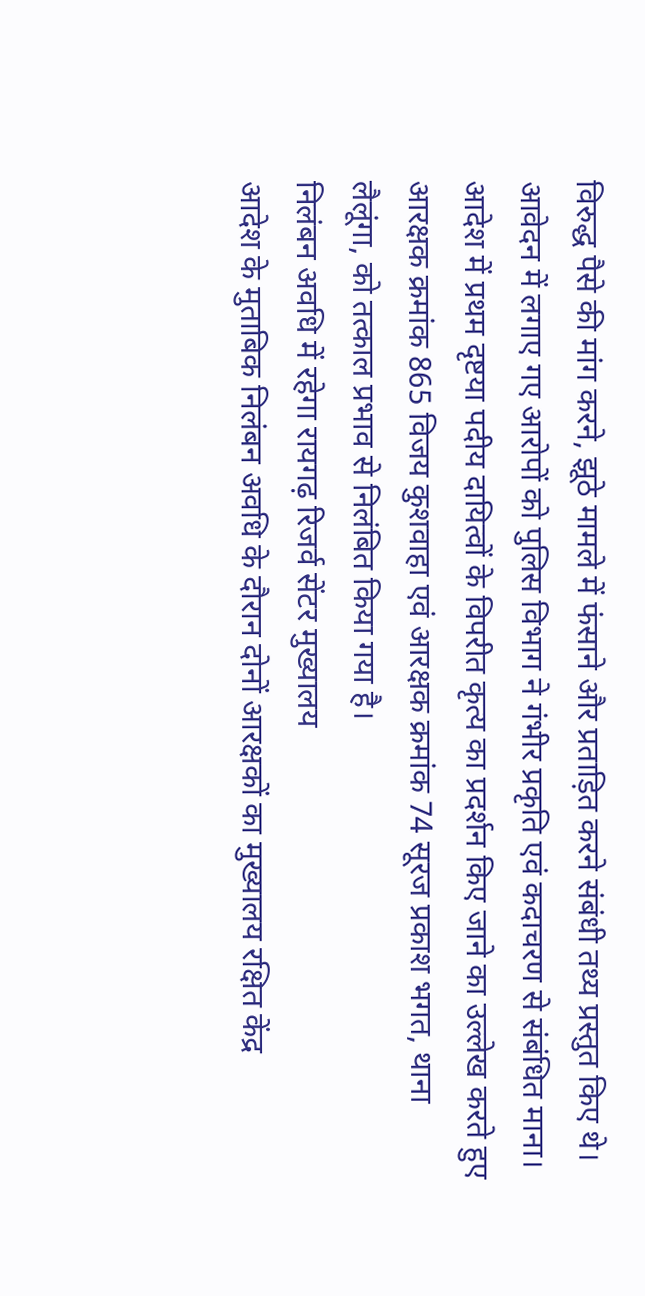विरुद्ध पैसे की मांग करने, झूठे मामले में फंसाने और प्रताड़ित करने संबंधी तथ्य प्रस्तुत किए थे।
आवेदन में लगाए गए आरोपों को पुलिस विभाग ने गंभीर प्रकृति एवं कदाचरण से संबंधित माना। आदेश में प्रथम दृष्टया पदीय दायित्वों के विपरीत कृत्य का प्रदर्शन किए जाने का उल्लेख करते हुए आरक्षक क्रमांक 865 विजय कुशवाहा एवं आरक्षक क्रमांक 74 सूरज प्रकाश भगत, थाना लैलूंगा, को तत्काल प्रभाव से निलंबित किया गया है।
निलंबन अवधि में रहेगा रायगढ़ रिजर्व सेंटर मुख्यालय
आदेश के मुताबिक निलंबन अवधि के दौरान दोनों आरक्षकों का मुख्यालय रक्षित केंद्र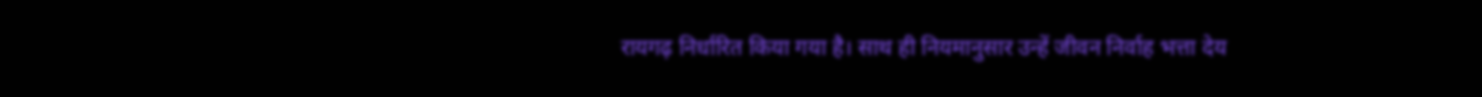रायगढ़ निर्धारित किया गया है। साथ ही नियमानुसार उन्हें जीवन निर्वाह भत्ता देय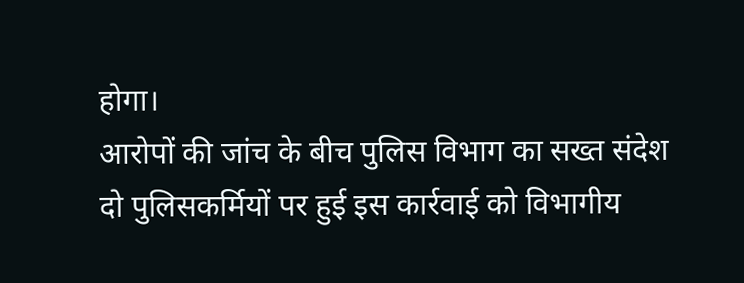होगा।
आरोपों की जांच के बीच पुलिस विभाग का सख्त संदेश
दो पुलिसकर्मियों पर हुई इस कार्रवाई को विभागीय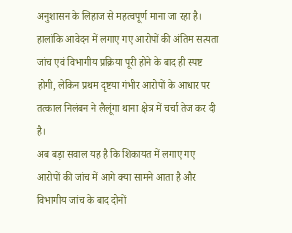अनुशासन के लिहाज से महत्वपूर्ण माना जा रहा है। हालांकि आवेदन में लगाए गए आरोपों की अंतिम सत्यता जांच एवं विभागीय प्रक्रिया पूरी होने के बाद ही स्पष्ट होगी, लेकिन प्रथम दृष्टया गंभीर आरोपों के आधार पर तत्काल निलंबन ने लैलूंगा थाना क्षेत्र में चर्चा तेज कर दी है।
अब बड़ा सवाल यह है कि शिकायत में लगाए गए आरोपों की जांच में आगे क्या सामने आता है और विभागीय जांच के बाद दोनों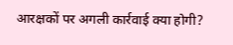आरक्षकों पर अगली कार्रवाई क्या होगी?